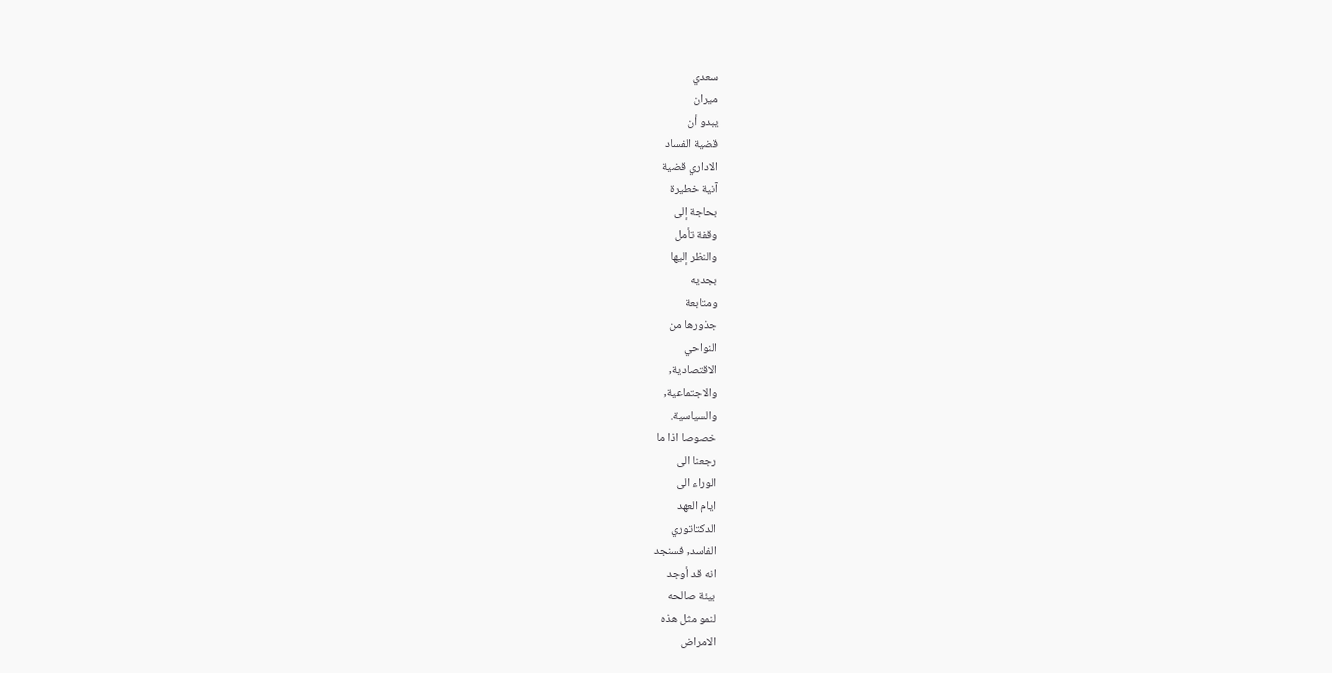سعدي
ميران
يبدو أن
قضية الفساد
الاداري قضية
آنية خطيرة
بحاجة إلى
وقفة تأمل
والنظر إليها
بجديه
ومتابعة
جذورها من
النواحي
الاقتصادية,
والاجتماعية,
والسياسية.
خصوصا اذا ما
رجعنا الى
الوراء الى
ايام العهد
الدكتاتوري
الفاسد, فسنجد
انه قد أوجد
بيئة صالحه
لنمو مثل هذه
الامراض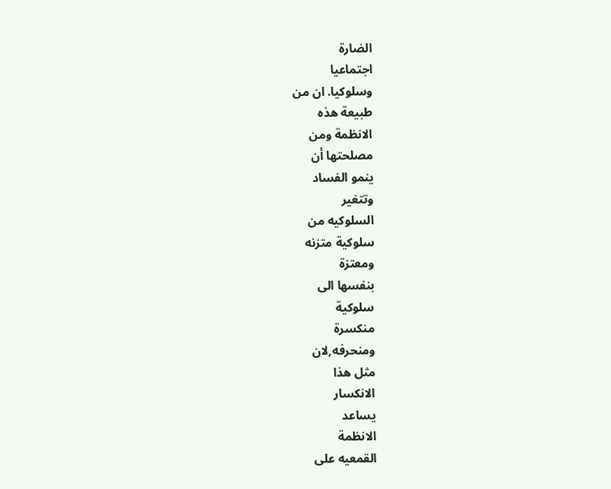الضارة
اجتماعيا
وسلوكيا. ان من
طبيعة هذه
الانظمة ومن
مصلحتها أن
ينمو الفساد
وتتغير
السلوكيه من
سلوكية متزنه
ومعتزة
بنفسها الى
سلوكية
منكسرة
ومنحرفه,لان
مثل هذا
الانكسار
يساعد
الانظمة
القمعيه على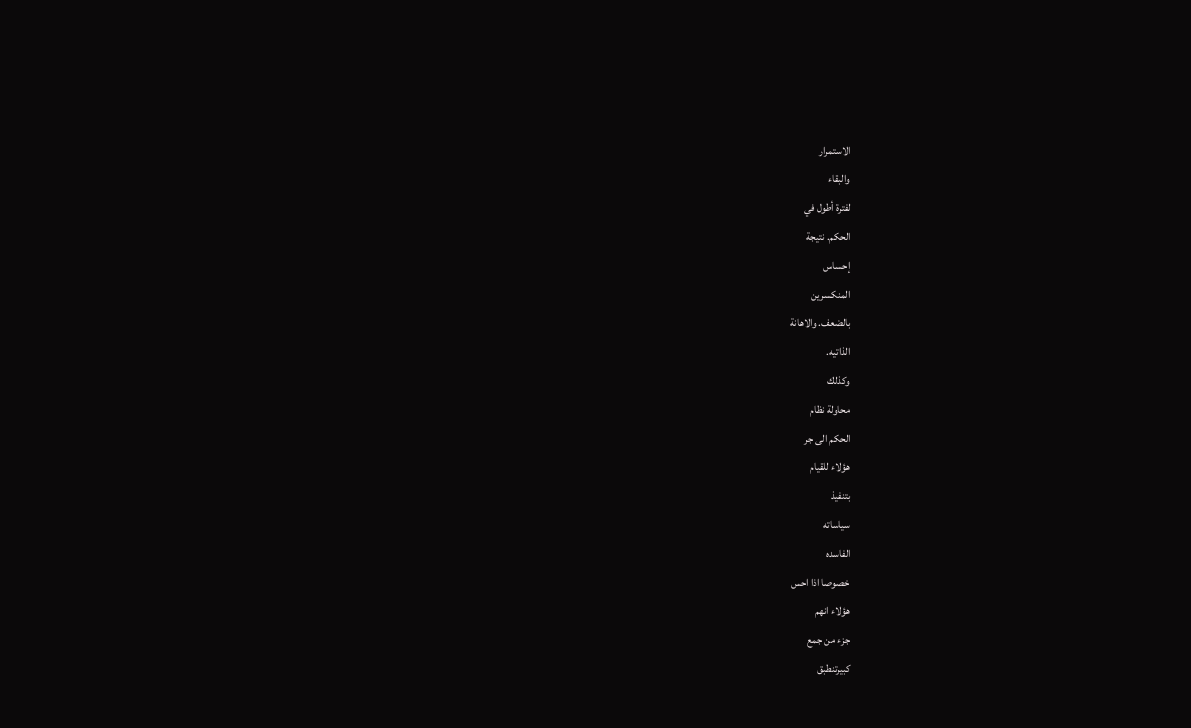الاستمرار
والبقاء
لفترة أطول في
الحكم. نتيجة
إحساس
المنكسرين
بالضعف. والاهانة
الذاتيه.
وكذلك
محاولة نظام
الحكم الى جر
هؤلاء للقيام
بتنفيذ
سياساته
الفاسده
خصوصا اذا احس
هؤلاء انهم
جزء من جمع
كبيرتنطبق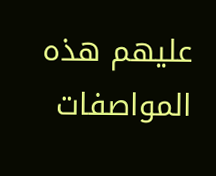عليهم هذه
المواصفات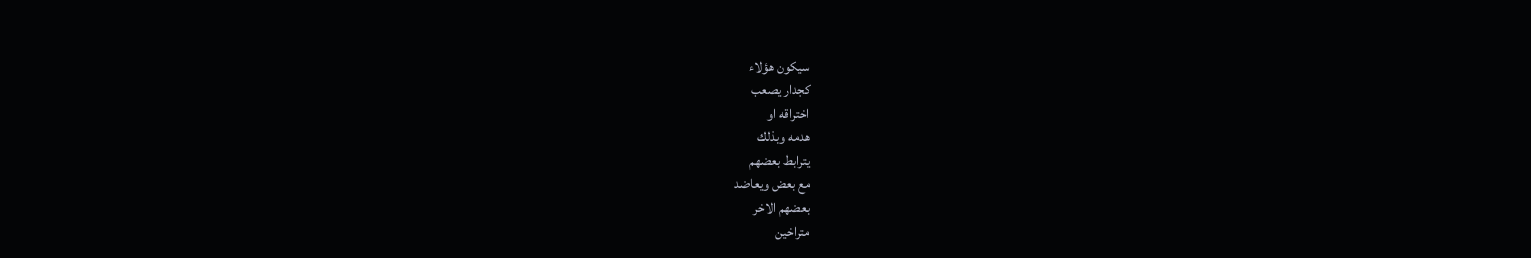سيكون هؤلاء
كجدار يصعب
اختراقه او
هدمه وبذلك
يترابط بعضهم
مع بعض ويعاضد
بعضهم الاخر
متراخين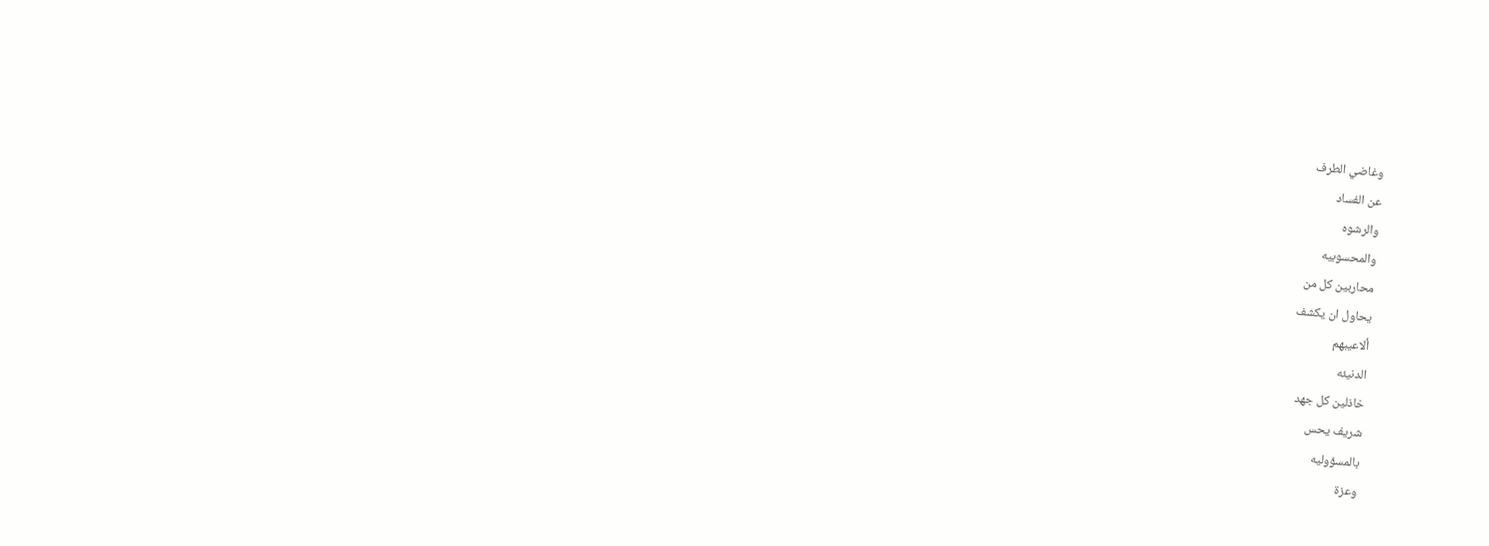وغاضي الطرف
عن الفساد
والرشوه
والمحسوبيه
محاربين كل من
يحاول ان يكشف
ألاعيبهم
الدنيئه
خاذلين كل جهد
شريف يحس
بالمسؤوليه
وعزة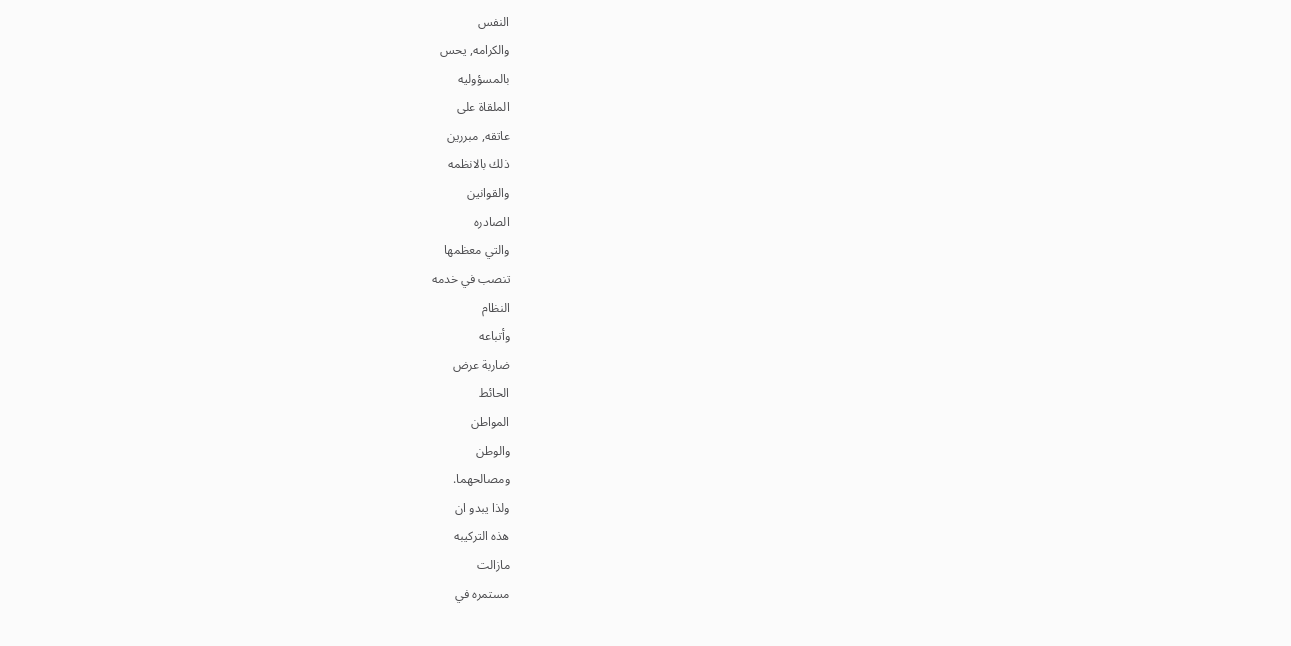النفس
والكرامه, يحس
بالمسؤوليه
الملقاة على
عاتقه, مبررين
ذلك بالانظمه
والقوانين
الصادره
والتي معظمها
تنصب في خدمه
النظام
وأتباعه
ضاربة عرض
الحائط
المواطن
والوطن
ومصالحهما.
ولذا يبدو ان
هذه التركيبه
مازالت
مستمره في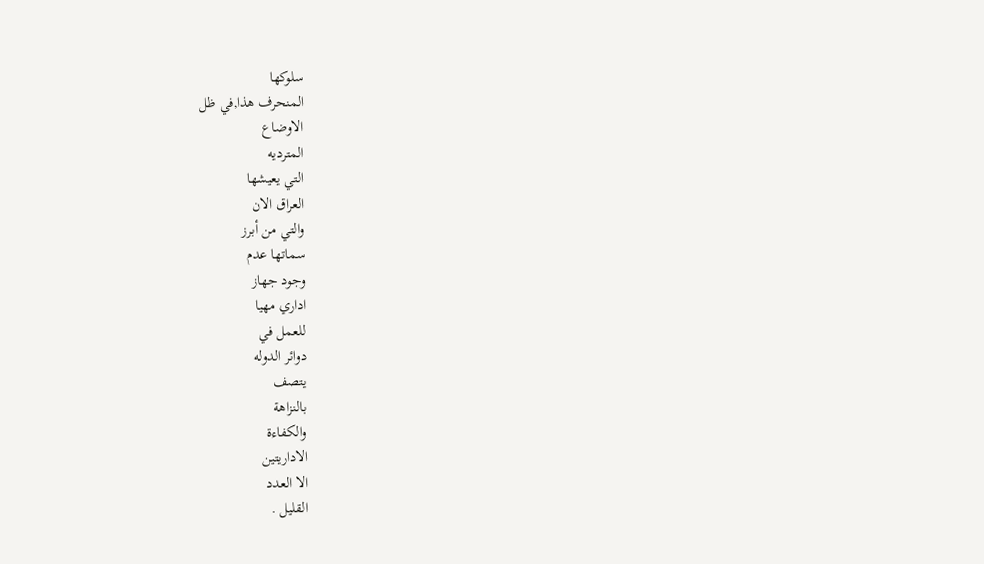سلوكها
المنحرف هذا,في ظل
الاوضاع
المترديه
التي يعيشها
العراق الان
والتي من أبرز
سماتها عدم
وجود جهاز
اداري مهيا
للعمل في
دوائر الدوله
يتصف
بالنزاهة
والكفاءة
الاداريتين
الا العدد
القليل .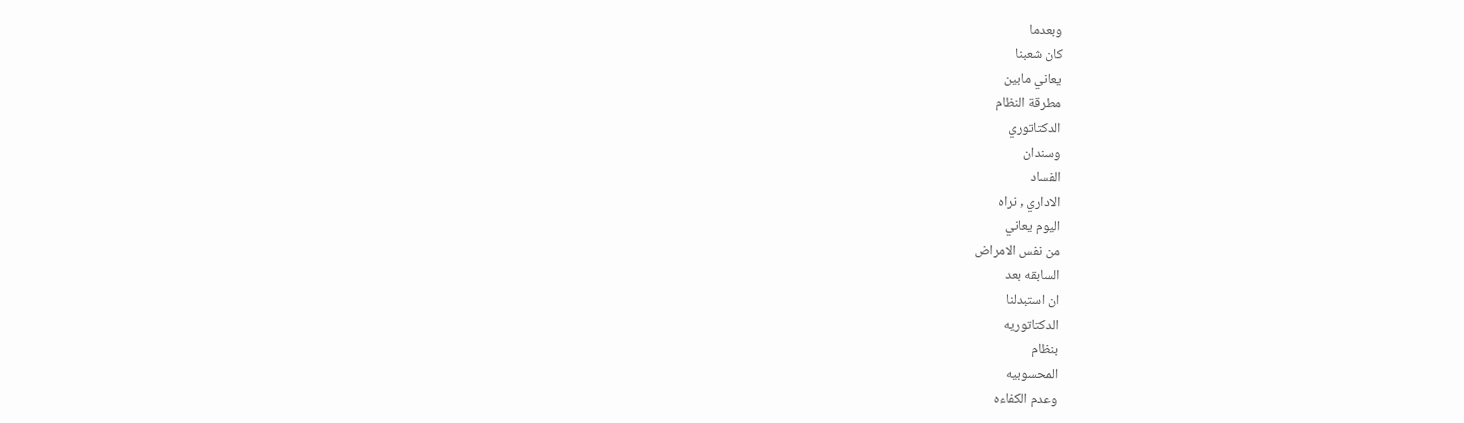وبعدما
كان شعبنا
يعاني مابين
مطرقة النظام
الدكتاتوري
وسندان
الفساد
الاداري , نراه
اليوم يعاني
من نفس الامراض
السابقه بعد
ان استبدلنا
الدكتاتوريه
بنظام
المحسوبيه
وعدم الكفاءه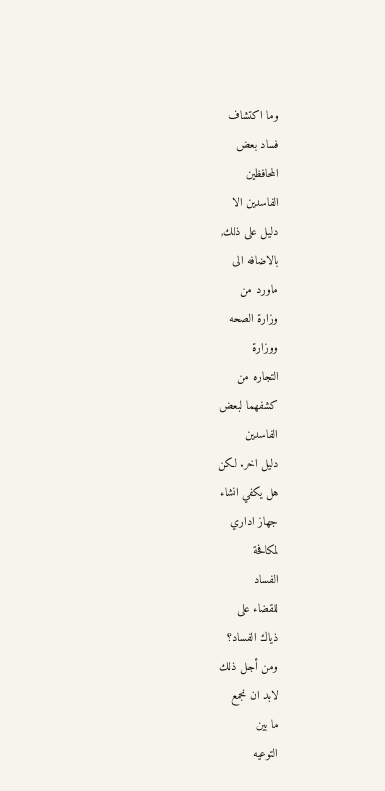وما اكتشاف
فساد بعض
المحافظين
الفاسدين الا
دليل على ذلك,
بالاضافه الى
ماورد من
وزارة الصحه
ووزارة
التجاره من
كشفهما لبعض
الفاسدين
دليل اخر. لكن
هل يكفي انشاء
جهاز اداري
لمكافحة
الفساد
للقضاء على
ذياك الفساد؟
ومن أجل ذلك
لابد ان نجمع
ما بين
التوعيه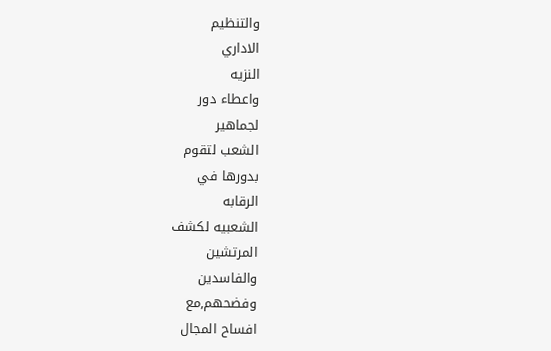والتنظيم
الاداري
النزيه
واعطاء دور
لجماهير
الشعب لتقوم
بدورها في
الرقابه
الشعبيه لكشف
المرتشين
والفاسدين
وفضحهم,مع
افساح المجال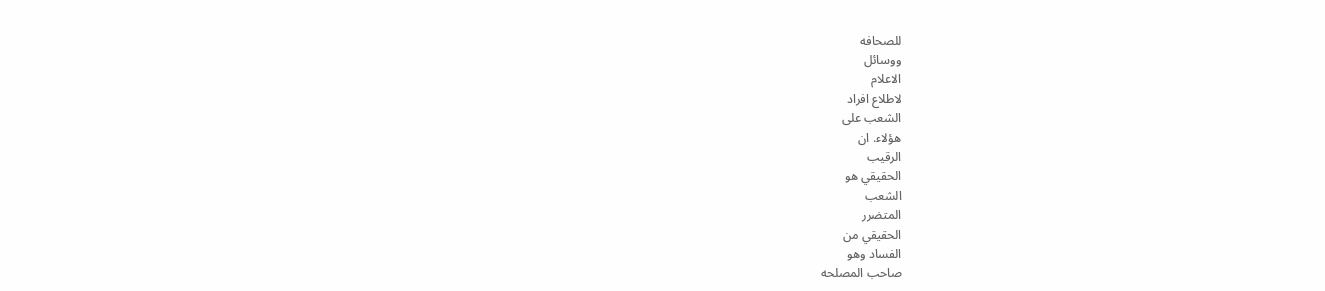للصحافه
ووسائل
الاعلام
لاطلاع افراد
الشعب على
هؤلاء. ان
الرقيب
الحقيقي هو
الشعب
المتضرر
الحقيقي من
الفساد وهو
صاحب المصلحه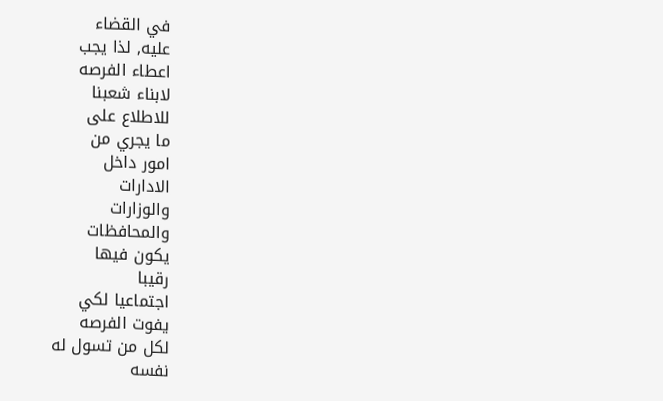في القضاء
عليه, لذا يجب
اعطاء الفرصه
لابناء شعبنا
للاطلاع على
ما يجري من
امور داخل
الادارات
والوزارات
والمحافظات
يكون فيها
رقيبا
اجتماعيا لكي
يفوت الفرصه
لكل من تسول له
نفسه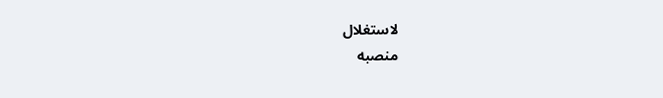لاستغلال
منصبه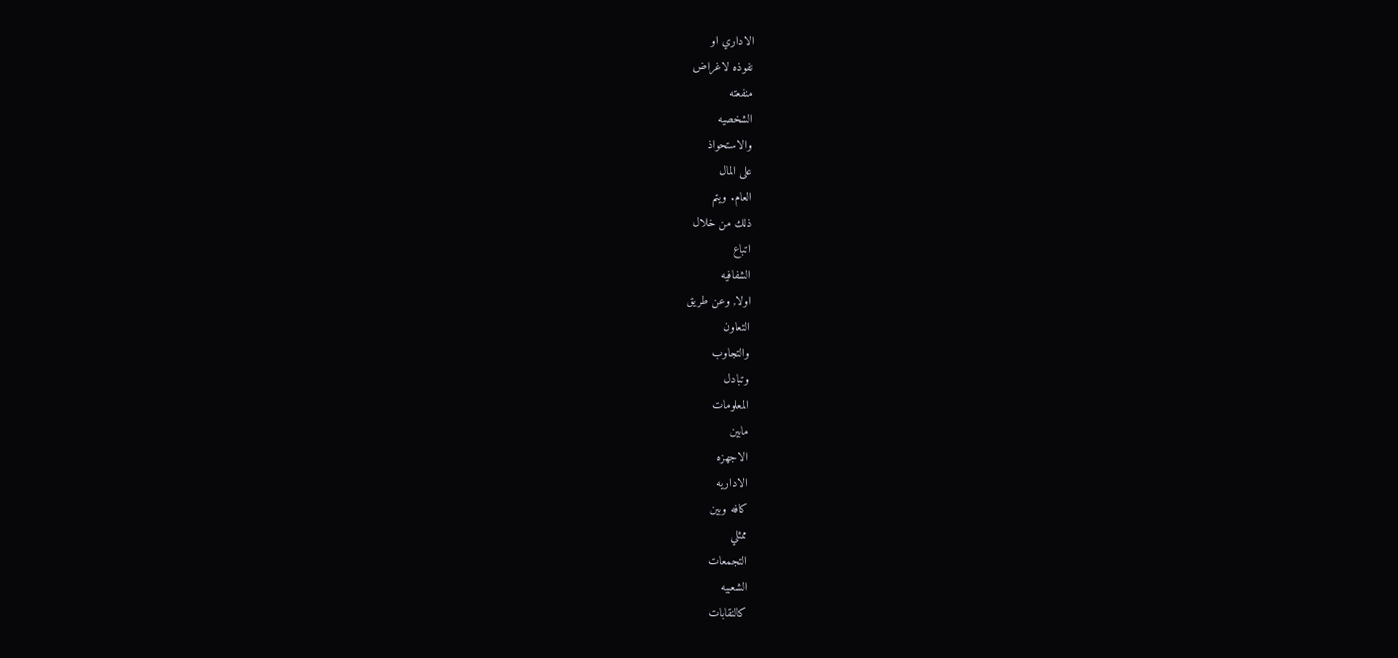الاداري او
نفوذه لاغراض
منفعته
الشخصيه
والاستحواذ
على المال
العام. ويتم
ذلك من خلال
اتباع
الشفافيه
اولا, وعن طريق
التعاون
والتجاوب
وتبادل
المعلومات
مابين
الاجهزه
الاداريه
كافه وبين
ممثلي
التجمعات
الشعبيه
كالنقابات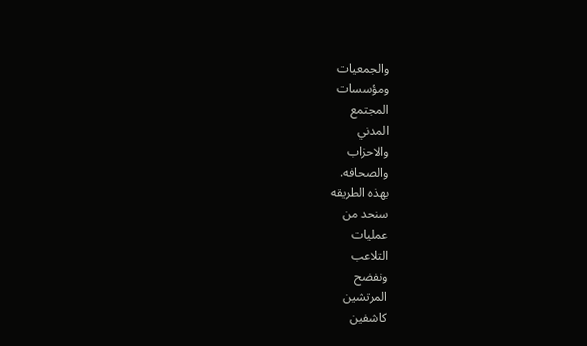والجمعيات
ومؤسسات
المجتمع
المدني
والاحزاب
والصحافه.
بهذه الطريقه
سنحد من
عمليات
التلاعب
ونفضح
المرتشين
كاشفين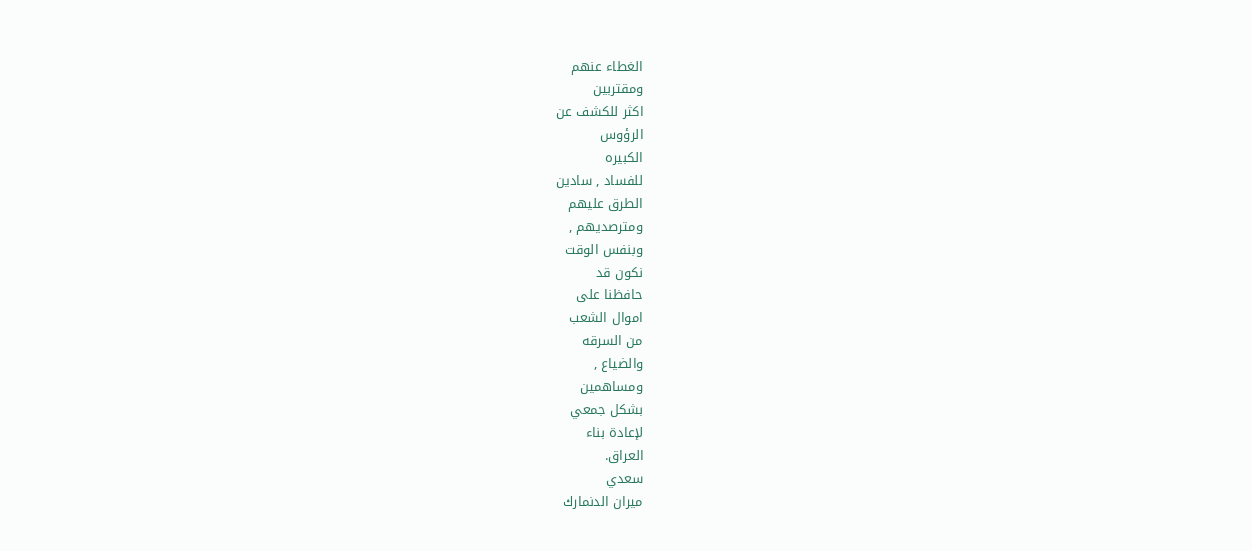الغطاء عنهم
ومقتربين
اكثر للكشف عن
الرؤوس
الكبيره
للفساد , سادين
الطرق عليهم
ومترصديهم ,
وبنفس الوقت
نكون قد
حافظنا على
اموال الشعب
من السرقه
والضياع ,
ومساهمين
بشكل جمعي
لإعادة بناء
العراق.
سعدي
ميران الدنمارك